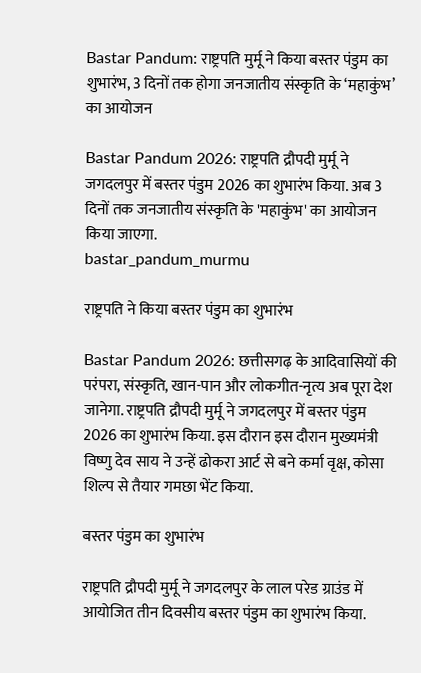Bastar Pandum: राष्ट्रपति मुर्मू ने किया बस्तर पंडुम का शुभारंभ, 3 दिनों तक होगा जनजातीय संस्कृति के ‘महाकुंभ’ का आयोजन

Bastar Pandum 2026: राष्ट्रपति द्रौपदी मुर्मू ने जगदलपुर में बस्तर पंडुम 2026 का शुभारंभ किया. अब 3 दिनों तक जनजातीय संस्कृति के 'महाकुंभ' का आयोजन किया जाएगा.
bastar_pandum_murmu

राष्ट्रपति ने किया बस्तर पंडुम का शुभारंभ

Bastar Pandum 2026: छत्तीसगढ़ के आदिवासियों की परंपरा, संस्कृति, खान-पान और लोकगीत-नृत्य अब पूरा देश जानेगा. राष्ट्रपति द्रौपदी मुर्मू ने जगदलपुर में बस्तर पंडुम 2026 का शुभारंभ किया. इस दौरान इस दौरान मुख्यमंत्री विष्णु देव साय ने उन्हें ढोकरा आर्ट से बने कर्मा वृक्ष, कोसा शिल्प से तैयार गमछा भेंट किया.

बस्तर पंडुम का शुभारंभ

राष्ट्रपति द्रौपदी मुर्मू ने जगदलपुर के लाल परेड ग्राउंड में आयोजित तीन दिवसीय बस्तर पंडुम का शुभारंभ किया.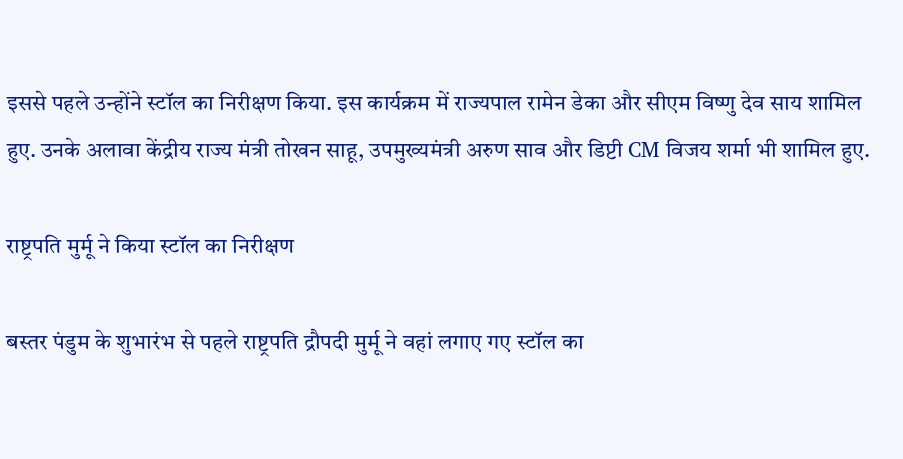इससे पहले उन्होंने स्टॉल का निरीक्षण किया. इस कार्यक्रम में राज्यपाल रामेन डेका और सीएम विष्णु देव साय शामिल हुए. उनके अलावा केंद्रीय राज्य मंत्री तोखन साहू, उपमुख्यमंत्री अरुण साव और डिप्टी CM विजय शर्मा भी शामिल हुए.

राष्ट्रपति मुर्मू ने किया स्टॉल का निरीक्षण

बस्तर पंडुम के शुभारंभ से पहले राष्ट्रपति द्रौपदी मुर्मू ने वहां लगाए गए स्टॉल का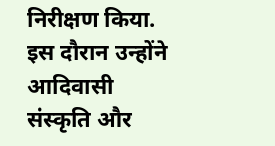निरीक्षण किया. इस दौरान उन्होंने आदिवासी संस्कृति और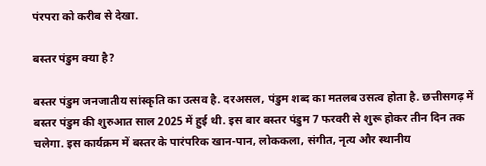पंरपरा को करीब से देखा.

बस्तर पंडुम क्या है?

बस्तर पंडुम जनजातीय सांस्कृति का उत्सव है. दरअसल, पंडुम शब्द का मतलब उसत्व होता है. छत्तीसगढ़ में बस्तर पंडुम की शुरुआत साल 2025 में हुई थी. इस बार बस्तर पंडुम 7 फरवरी से शुरू होकर तीन दिन तक चलेगा. इस कार्यक्रम में बस्तर के पारंपरिक खान-पान, लोककला, संगीत, नृत्य और स्थानीय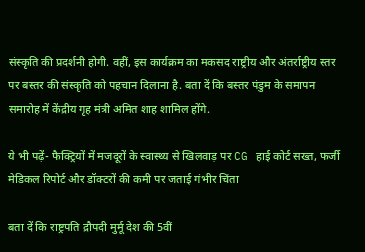संस्कृति की प्रदर्शनी होगी. वहीं, इस कार्यक्रम का मकसद राष्ट्रीय और अंतर्राष्ट्रीय स्तर पर बस्तर की संस्कृति को पहचान दिलाना है. बता दें कि बस्तर पंडुम के समापन समारोह में केंद्रीय गृह मंत्री अमित शाह शामिल होंगे.

ये भी पढ़ें- फैक्ट्रियों में मजदूरों के स्वास्थ्य से खिलवाड़ पर CG हाई कोर्ट सख्त, फर्जी मेडिकल रिपोर्ट और डॉक्टरों की कमी पर जताई गंभीर चिंता

बता दें कि राष्ट्रपति द्रौपदी मुर्मू देश की 5वीं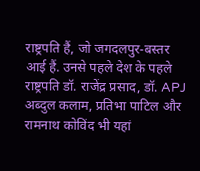राष्ट्रपति हैं, जो जगदलपुर-बस्तर आई हैं. उनसे पहले देश के पहले राष्ट्रपति डॉ. राजेंद्र प्रसाद, डॉ. APJ अब्दुल कलाम, प्रतिभा पाटिल और रामनाथ कोविंद भी यहां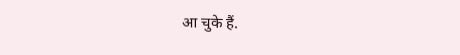आ चुके हैं.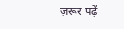ज़रूर पढ़ें